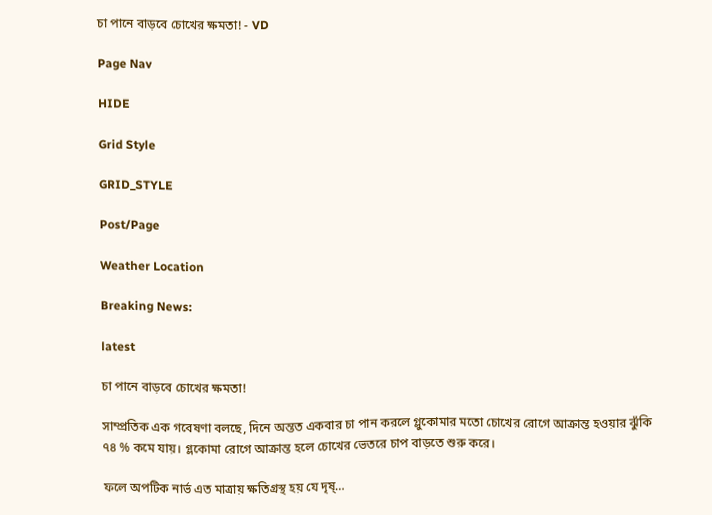চা পানে বাড়বে চোখের ক্ষমতা! - VD

Page Nav

HIDE

Grid Style

GRID_STYLE

Post/Page

Weather Location

Breaking News:

latest

চা পানে বাড়বে চোখের ক্ষমতা!

সাম্প্রতিক এক গবেষণা বলছে, দিনে অন্তত একবার চা পান করলে গ্লুকোমার মতো চোখের রোগে আক্রান্ত হওয়ার ঝুঁকি ৭৪ % কমে যায়। গ্লকোমা রোগে আক্রান্ত হলে চোখের ভেতরে চাপ বাড়তে শুরু করে।

ফলে অপটিক নার্ভ এত মাত্রায় ক্ষতিগ্রস্থ হয় যে দৃষ্…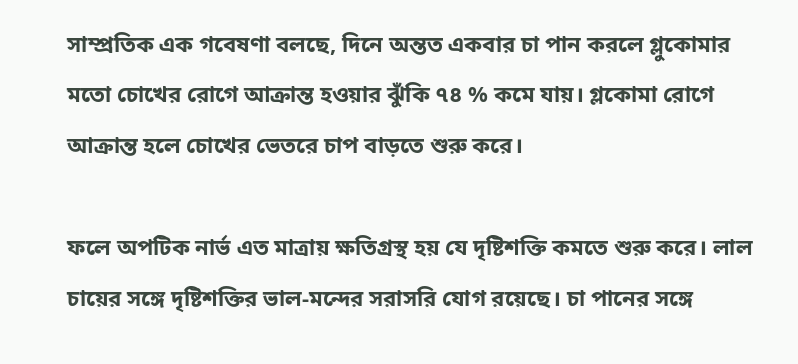সাম্প্রতিক এক গবেষণা বলছে, দিনে অন্তত একবার চা পান করলে গ্লুকোমার মতো চোখের রোগে আক্রান্ত হওয়ার ঝুঁকি ৭৪ % কমে যায়। গ্লকোমা রোগে আক্রান্ত হলে চোখের ভেতরে চাপ বাড়তে শুরু করে।

ফলে অপটিক নার্ভ এত মাত্রায় ক্ষতিগ্রস্থ হয় যে দৃষ্টিশক্তি কমতে শুরু করে। লাল চায়ের সঙ্গে দৃষ্টিশক্তির ভাল-মন্দের সরাসরি যোগ রয়েছে। চা পানের সঙ্গে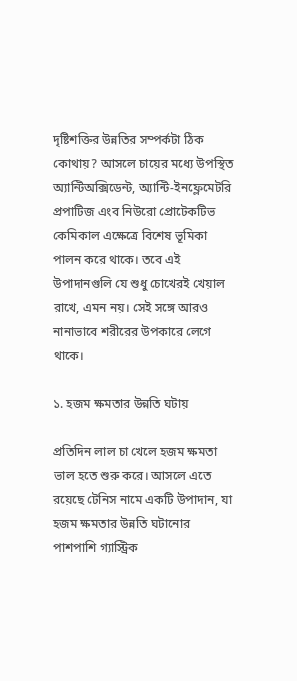দৃষ্টিশক্তির উন্নতির সম্পর্কটা ঠিক কোথায়? আসলে চায়ের মধ্যে উপস্থিত অ্যান্টিঅক্সিডেন্ট, অ্যান্টি-ইনফ্লেমেটরি প্রপাটিজ এংব নিউরো প্রোটেকটিভ কেমিকাল এক্ষেত্রে বিশেষ ভূমিকা পালন করে থাকে। তবে এই উপাদানগুলি যে শুধু চোখেরই খেয়াল রাখে, এমন নয়। সেই সঙ্গে আরও নানাভাবে শরীরের উপকারে লেগে থাকে।

১. হজম ক্ষমতার উন্নতি ঘটায়

প্রতিদিন লাল চা খেলে হজম ক্ষমতা ভাল হতে শুরু করে। আসলে এতে রয়েছে টেনিস নামে একটি উপাদান, যা হজম ক্ষমতার উন্নতি ঘটানোর পাশপাশি গ্যাস্ট্রিক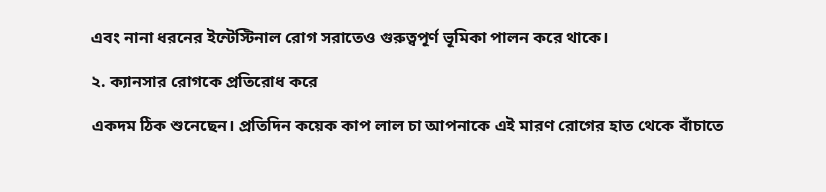এবং নানা ধরনের ইন্টেস্টিনাল রোগ সরাতেও গুরুত্বপূর্ণ ভূমিকা পালন করে থাকে।

২. ক্যানসার রোগকে প্রতিরোধ করে

একদম ঠিক শুনেছেন। প্রতিদিন কয়েক কাপ লাল চা আপনাকে এই মারণ রোগের হাত থেকে বাঁচাতে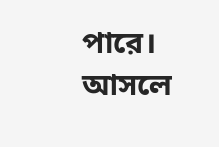পারে। আসলে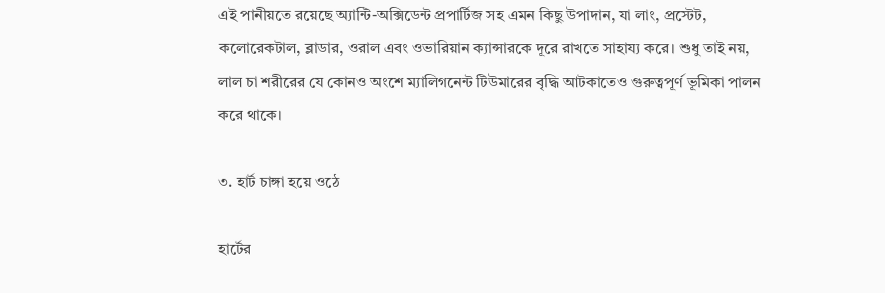এই পানীয়তে রয়েছে অ্যান্টি-অক্সিডেন্ট প্রপার্টিজ সহ এমন কিছু উপাদান, যা লাং, প্রস্টেট, কলোরেকটাল, ব্লাডার, ওরাল এবং ওভারিয়ান ক্যান্সারকে দূরে রাখতে সাহায্য করে। শুধু তাই নয়, লাল চা শরীরের যে কোনও অংশে ম্যালিগনেন্ট টিউমারের বৃদ্ধি আটকাতেও গুরুত্বপূর্ণ ভূমিকা পালন করে থাকে।

৩. হার্ট চাঙ্গা হয়ে ওঠে

হার্টের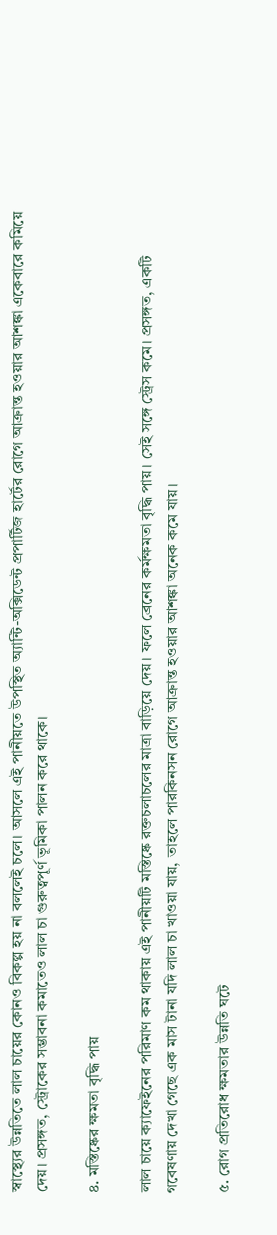স্বাস্থ্যের উন্নতিতে লাল চায়ের কোনও বিকল্প হয় না বললেই চলে। আসলে এই পানীয়তে উপস্থিত অ্যান্টি-অক্সিডেন্ট প্রপার্টিজ হার্টের রোগে আক্রান্ত হওয়ার আশঙ্কা একেবারে কমিয়ে দেয়। প্রসঙ্গত, স্ট্রোকের সম্ভাবনা কমাতেও লাল চা গুরুত্বপূর্ণ ভূমিকা পালন করে থাকে।

৪. মস্তিষ্কের ক্ষমতা বৃদ্ধি পায়

লাল চায়ে ক্যাফেইনের পরিমাণ কম থাকায় এই পানীয়টি মস্তিষ্কে রক্তচলাচলের মাত্রা বাড়িয়ে দেয়। ফলে ব্রেনের কর্মক্ষমতা বৃদ্ধি পায়। সেই সঙ্গে স্ট্রেস কমে। প্রসঙ্গত, একটি গবেষণায় দেখা গেছে এক মাস টানা যদি লাল চা খাওয়া যায়, তাহলে পারকিনসন রোগে আক্রান্ত হওয়ার আশঙ্কা অনেক কমে যায়।

৫. রোগ প্রতিরোধ ক্ষমতার উন্নতি ঘটে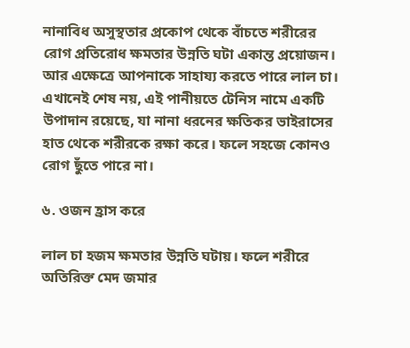নানাবিধ অসুস্থতার প্রকোপ থেকে বাঁচতে শরীরের রোগ প্রতিরোধ ক্ষমতার উন্নতি ঘটা একান্ত প্রয়োজন। আর এক্ষেত্রে আপনাকে সাহায্য করতে পারে লাল চা। এখানেই শেষ নয়, এই পানীয়তে টেনিস নামে একটি উপাদান রয়েছে, যা নানা ধরনের ক্ষতিকর ভাইরাসের হাত থেকে শরীরকে রক্ষা করে। ফলে সহজে কোনও রোগ ছুঁতে পারে না।

৬. ওজন হ্রাস করে

লাল চা হজম ক্ষমতার উন্নতি ঘটায়। ফলে শরীরে অতিরিক্ত মেদ জমার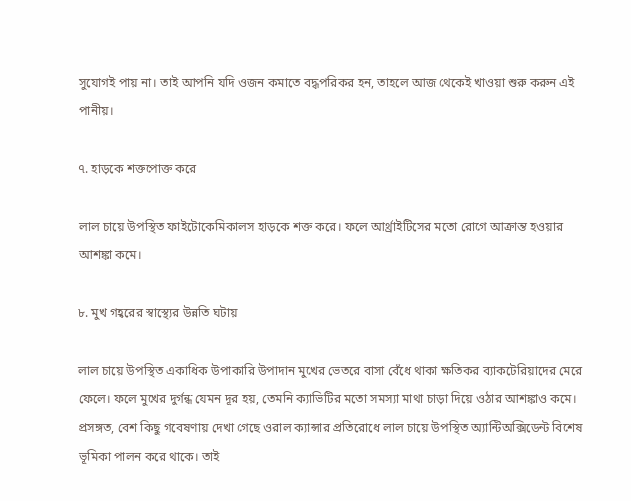সুযোগই পায় না। তাই আপনি যদি ওজন কমাতে বদ্ধপরিকর হন, তাহলে আজ থেকেই খাওয়া শুরু করুন এই পানীয়।

৭. হাড়কে শক্তপোক্ত করে

লাল চায়ে উপস্থিত ফাইটোকেমিকালস হাড়কে শক্ত করে। ফলে আর্থ্রাইটিসের মতো রোগে আক্রান্ত হওয়ার আশঙ্কা কমে।

৮. মুখ গহ্বরের স্বাস্থ্যের উন্নতি ঘটায়

লাল চায়ে উপস্থিত একাধিক উপাকারি উপাদান মুখের ভেতরে বাসা বেঁধে থাকা ক্ষতিকর ব্যাকটেরিয়াদের মেরে ফেলে। ফলে মুখের দুর্গন্ধ যেমন দূর হয়, তেমনি ক্যাভিটির মতো সমস্যা মাথা চাড়া দিয়ে ওঠার আশঙ্কাও কমে। প্রসঙ্গত, বেশ কিছু গবেষণায় দেখা গেছে ওরাল ক্যান্সার প্রতিরোধে লাল চায়ে উপস্থিত অ্যান্টিঅক্সিডেন্ট বিশেষ ভূমিকা পালন করে থাকে। তাই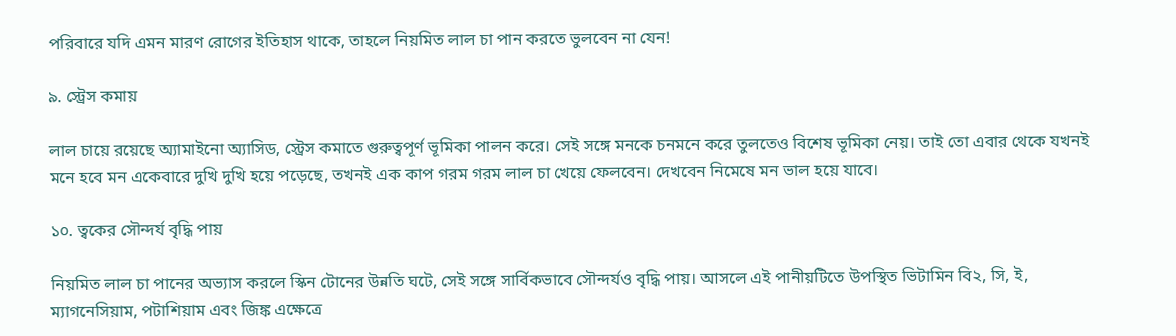পরিবারে যদি এমন মারণ রোগের ইতিহাস থাকে, তাহলে নিয়মিত লাল চা পান করতে ভুলবেন না যেন!

৯. স্ট্রেস কমায়

লাল চায়ে রয়েছে অ্যামাইনো অ্যাসিড, স্ট্রেস কমাতে গুরুত্বপূর্ণ ভূমিকা পালন করে। সেই সঙ্গে মনকে চনমনে করে তুলতেও বিশেষ ভূমিকা নেয়। তাই তো এবার থেকে যখনই মনে হবে মন একেবারে দুখি দুখি হয়ে পড়েছে, তখনই এক কাপ গরম গরম লাল চা খেয়ে ফেলবেন। দেখবেন নিমেষে মন ভাল হয়ে যাবে।

১০. ত্বকের সৌন্দর্য বৃদ্ধি পায়

নিয়মিত লাল চা পানের অভ্যাস করলে স্কিন টোনের উন্নতি ঘটে, সেই সঙ্গে সার্বিকভাবে সৌন্দর্যও বৃদ্ধি পায়। আসলে এই পানীয়টিতে উপস্থিত ভিটামিন বি২, সি, ই, ম্যাগনেসিয়াম, পটাশিয়াম এবং জিঙ্ক এক্ষেত্রে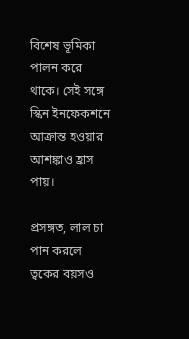বিশেষ ভূমিকা পালন করে থাকে। সেই সঙ্গে স্কিন ইনফেকশনে আক্রান্ত হওয়ার আশঙ্কাও হ্রাস পায়।

প্রসঙ্গত, লাল চা পান করলে ত্বকের বয়সও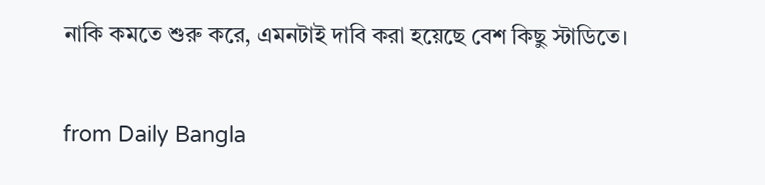নাকি কমতে শুরু করে, এমনটাই দাবি করা হয়েছে বেশ কিছু স্টাডিতে।


from Daily Bangla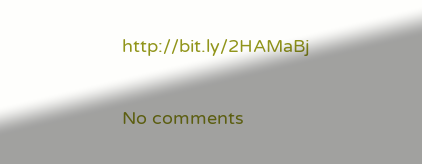http://bit.ly/2HAMaBj

No comments